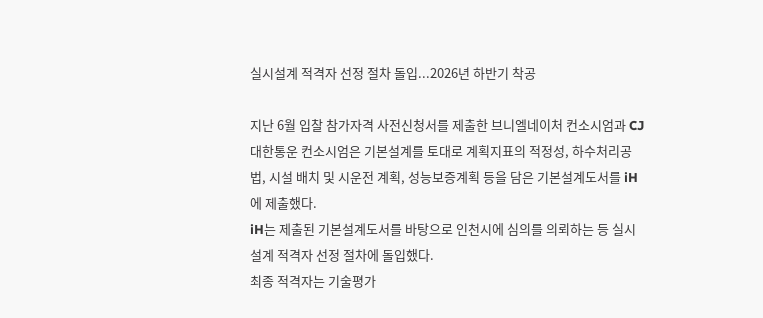실시설계 적격자 선정 절차 돌입...2026년 하반기 착공

지난 6월 입찰 참가자격 사전신청서를 제출한 브니엘네이처 컨소시엄과 CJ대한통운 컨소시엄은 기본설계를 토대로 계획지표의 적정성, 하수처리공법, 시설 배치 및 시운전 계획, 성능보증계획 등을 담은 기본설계도서를 iH에 제출했다.
iH는 제출된 기본설계도서를 바탕으로 인천시에 심의를 의뢰하는 등 실시설계 적격자 선정 절차에 돌입했다.
최종 적격자는 기술평가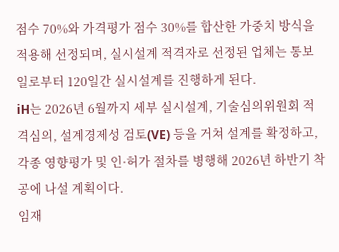점수 70%와 가격평가 점수 30%를 합산한 가중치 방식을 적용해 선정되며, 실시설계 적격자로 선정된 업체는 통보일로부터 120일간 실시설계를 진행하게 된다.
iH는 2026년 6월까지 세부 실시설계, 기술심의위원회 적격심의, 설계경제성 검토(VE) 등을 거쳐 설계를 확정하고, 각종 영향평가 및 인·허가 절차를 병행해 2026년 하반기 착공에 나설 계획이다.
임재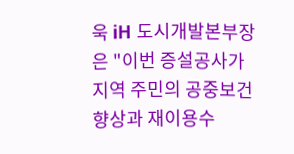욱 iH 도시개발본부장은 "이번 증설공사가 지역 주민의 공중보건 향상과 재이용수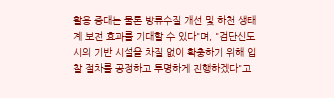활용 증대는 물론 방류수질 개선 및 하천 생태계 보전 효과를 기대할 수 있다"며, "검단신도시의 기반 시설을 차질 없이 확충하기 위해 입찰 절차를 공정하고 투명하게 진행하겠다"고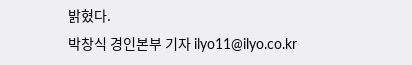밝혔다.
박창식 경인본부 기자 ilyo11@ilyo.co.kr